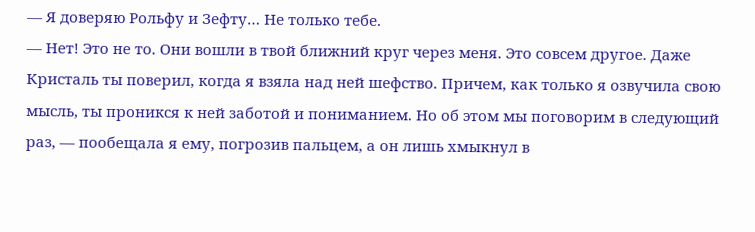— Я доверяю Рольфу и Зефту… Не только тебе.
— Нет! Это не то. Они вошли в твой ближний круг через меня. Это совсем другое. Даже Кристаль ты поверил, когда я взяла над ней шефство. Причем, как только я озвучила свою мысль, ты проникся к ней заботой и пониманием. Но об этом мы поговорим в следующий раз, — пообещала я ему, погрозив пальцем, а он лишь хмыкнул в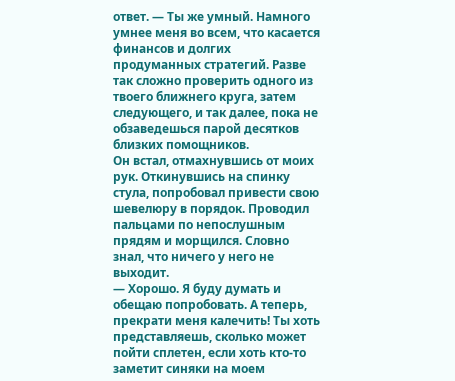ответ. — Ты же умный. Намного умнее меня во всем, что касается финансов и долгих продуманных стратегий. Разве так сложно проверить одного из твоего ближнего круга, затем следующего, и так далее, пока не обзаведешься парой десятков близких помощников.
Он встал, отмахнувшись от моих рук. Откинувшись на спинку стула, попробовал привести свою шевелюру в порядок. Проводил пальцами по непослушным прядям и морщился. Словно знал, что ничего у него не выходит.
— Хорошо. Я буду думать и обещаю попробовать. А теперь, прекрати меня калечить! Ты хоть представляешь, сколько может пойти сплетен, если хоть кто-то заметит синяки на моем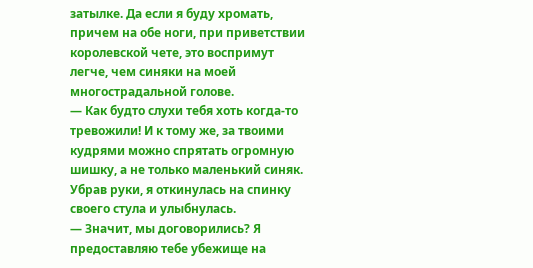затылке. Да если я буду хромать, причем на обе ноги, при приветствии королевской чете, это воспримут легче, чем синяки на моей многострадальной голове.
— Как будто слухи тебя хоть когда-то тревожили! И к тому же, за твоими кудрями можно спрятать огромную шишку, а не только маленький синяк.
Убрав руки, я откинулась на спинку своего стула и улыбнулась.
— Значит, мы договорились? Я предоставляю тебе убежище на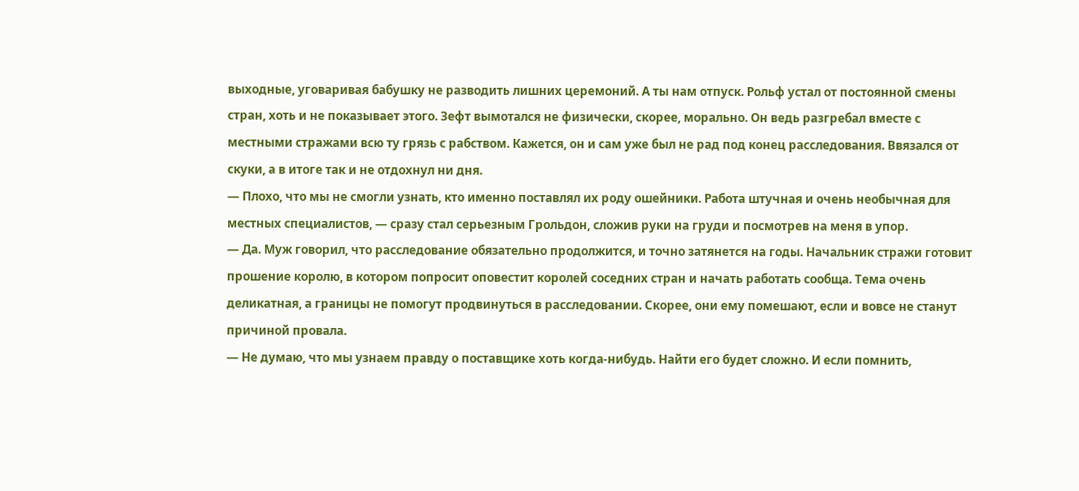выходные, уговаривая бабушку не разводить лишних церемоний. А ты нам отпуск. Рольф устал от постоянной смены стран, хоть и не показывает этого. Зефт вымотался не физически, скорее, морально. Он ведь разгребал вместе с местными стражами всю ту грязь с рабством. Кажется, он и сам уже был не рад под конец расследования. Ввязался от скуки, а в итоге так и не отдохнул ни дня.
— Плохо, что мы не смогли узнать, кто именно поставлял их роду ошейники. Работа штучная и очень необычная для местных специалистов, — сразу стал серьезным Грольдон, сложив руки на груди и посмотрев на меня в упор.
— Да. Муж говорил, что расследование обязательно продолжится, и точно затянется на годы. Начальник стражи готовит прошение королю, в котором попросит оповестит королей соседних стран и начать работать сообща. Тема очень деликатная, а границы не помогут продвинуться в расследовании. Скорее, они ему помешают, если и вовсе не станут причиной провала.
— Не думаю, что мы узнаем правду о поставщике хоть когда-нибудь. Найти его будет сложно. И если помнить,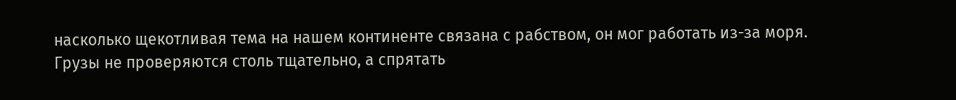насколько щекотливая тема на нашем континенте связана с рабством, он мог работать из-за моря. Грузы не проверяются столь тщательно, а спрятать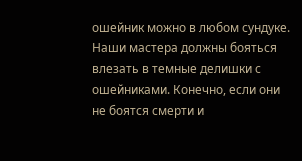ошейник можно в любом сундуке. Наши мастера должны бояться влезать в темные делишки с ошейниками. Конечно, если они не боятся смерти и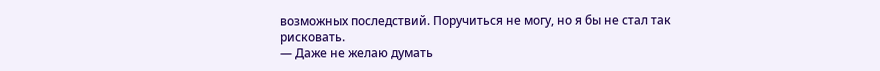возможных последствий. Поручиться не могу, но я бы не стал так рисковать.
— Даже не желаю думать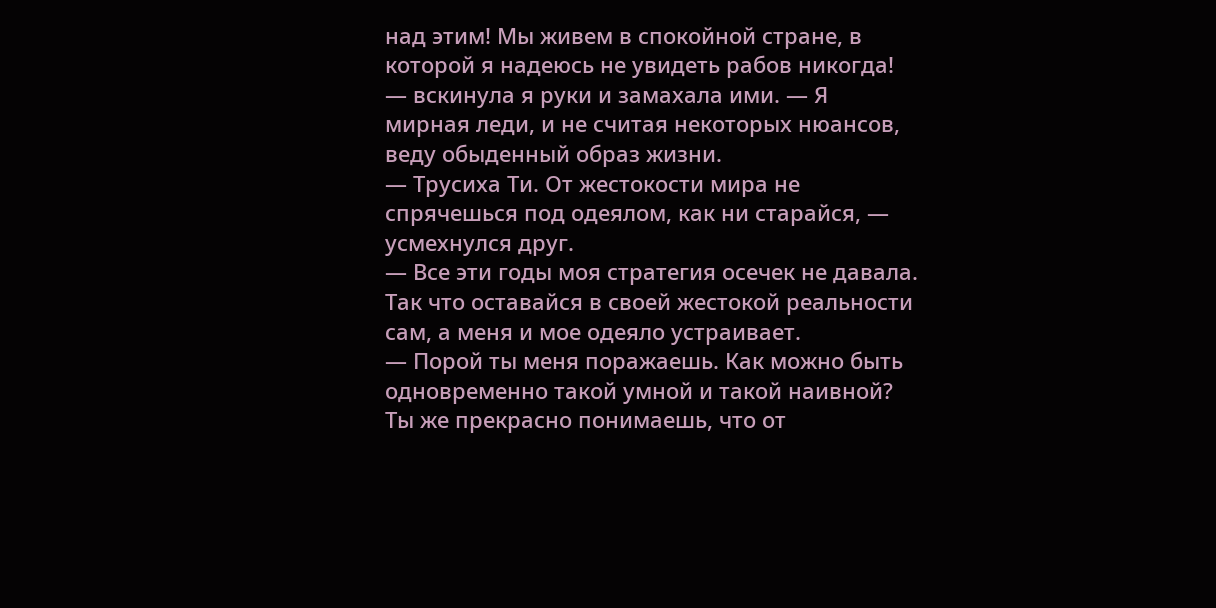над этим! Мы живем в спокойной стране, в которой я надеюсь не увидеть рабов никогда! — вскинула я руки и замахала ими. — Я мирная леди, и не считая некоторых нюансов, веду обыденный образ жизни.
— Трусиха Ти. От жестокости мира не спрячешься под одеялом, как ни старайся, — усмехнулся друг.
— Все эти годы моя стратегия осечек не давала. Так что оставайся в своей жестокой реальности сам, а меня и мое одеяло устраивает.
— Порой ты меня поражаешь. Как можно быть одновременно такой умной и такой наивной? Ты же прекрасно понимаешь, что от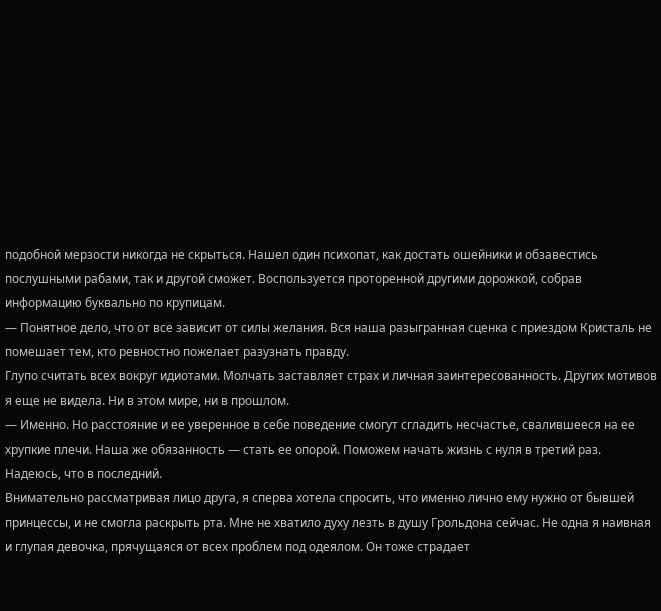подобной мерзости никогда не скрыться. Нашел один психопат, как достать ошейники и обзавестись послушными рабами, так и другой сможет. Воспользуется проторенной другими дорожкой, собрав информацию буквально по крупицам.
— Понятное дело, что от все зависит от силы желания. Вся наша разыгранная сценка с приездом Кристаль не помешает тем, кто ревностно пожелает разузнать правду.
Глупо считать всех вокруг идиотами. Молчать заставляет страх и личная заинтересованность. Других мотивов я еще не видела. Ни в этом мире, ни в прошлом.
— Именно. Но расстояние и ее уверенное в себе поведение смогут сгладить несчастье, свалившееся на ее хрупкие плечи. Наша же обязанность — стать ее опорой. Поможем начать жизнь с нуля в третий раз. Надеюсь, что в последний.
Внимательно рассматривая лицо друга, я сперва хотела спросить, что именно лично ему нужно от бывшей принцессы, и не смогла раскрыть рта. Мне не хватило духу лезть в душу Грольдона сейчас. Не одна я наивная и глупая девочка, прячущаяся от всех проблем под одеялом. Он тоже страдает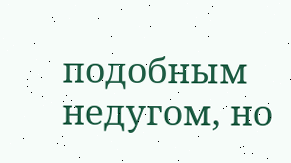подобным недугом, но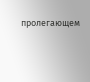пролегающем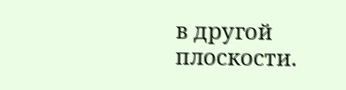в другой плоскости.